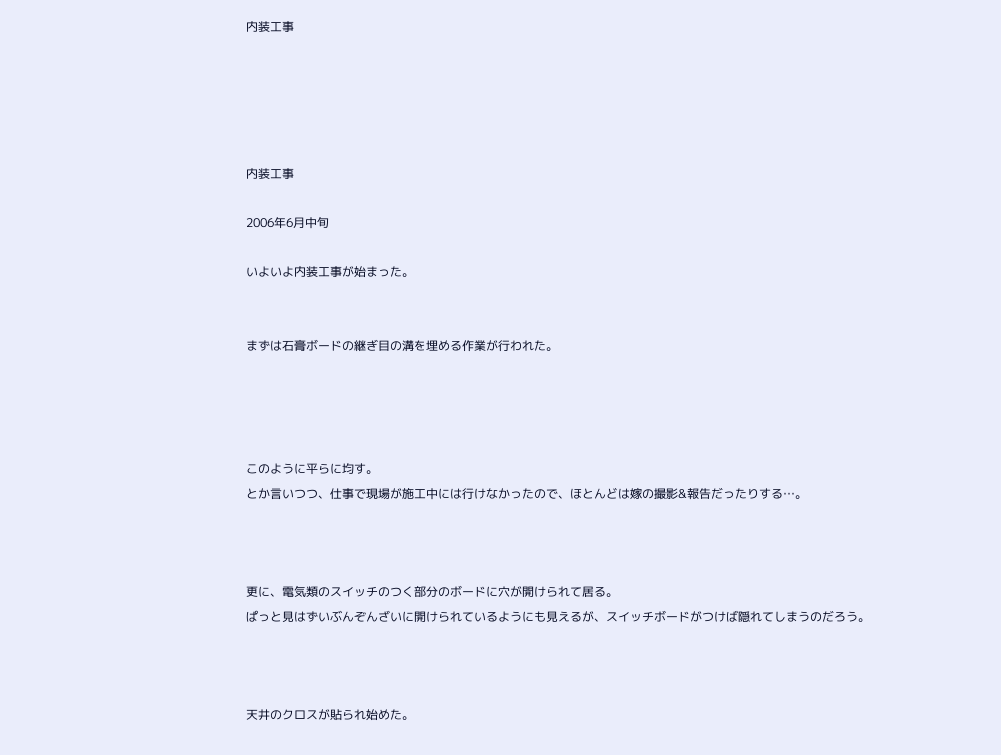内装工事





内装工事

2006年6月中旬

いよいよ内装工事が始まった。


まずは石膏ボードの継ぎ目の溝を埋める作業が行われた。




このように平らに均す。
とか言いつつ、仕事で現場が施工中には行けなかったので、ほとんどは嫁の撮影&報告だったりする…。



更に、電気類のスイッチのつく部分のボードに穴が開けられて居る。
ぱっと見はずいぶんぞんざいに開けられているようにも見えるが、スイッチボードがつけば隠れてしまうのだろう。



天井のクロスが貼られ始めた。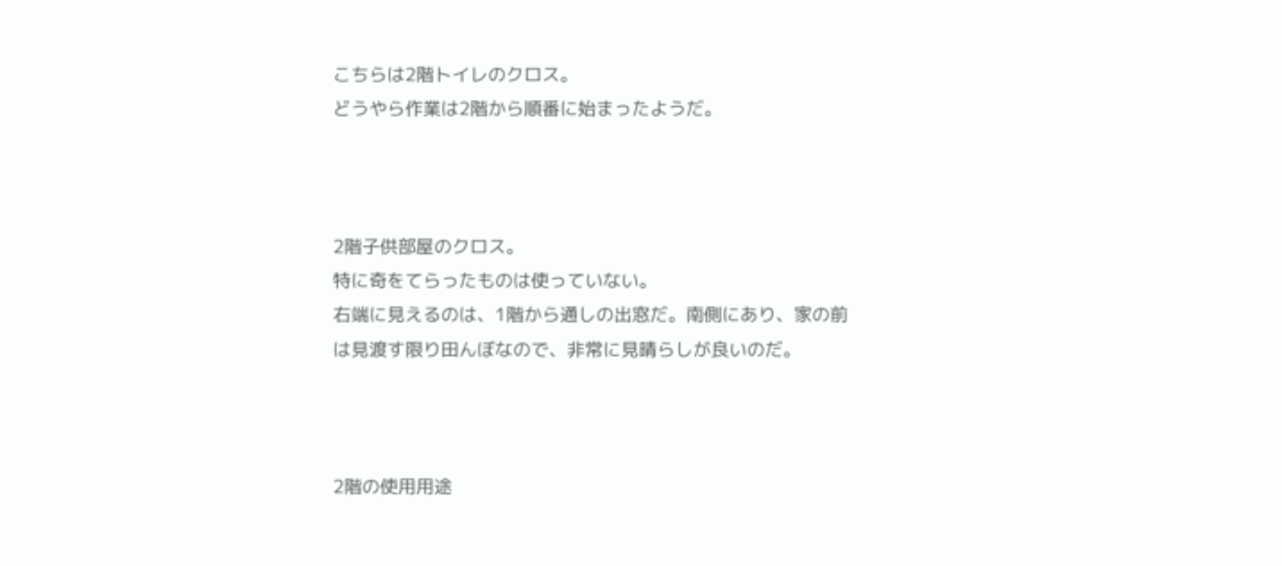こちらは2階トイレのクロス。
どうやら作業は2階から順番に始まったようだ。



2階子供部屋のクロス。
特に奇をてらったものは使っていない。
右端に見えるのは、1階から通しの出窓だ。南側にあり、家の前は見渡す限り田んぼなので、非常に見晴らしが良いのだ。



2階の使用用途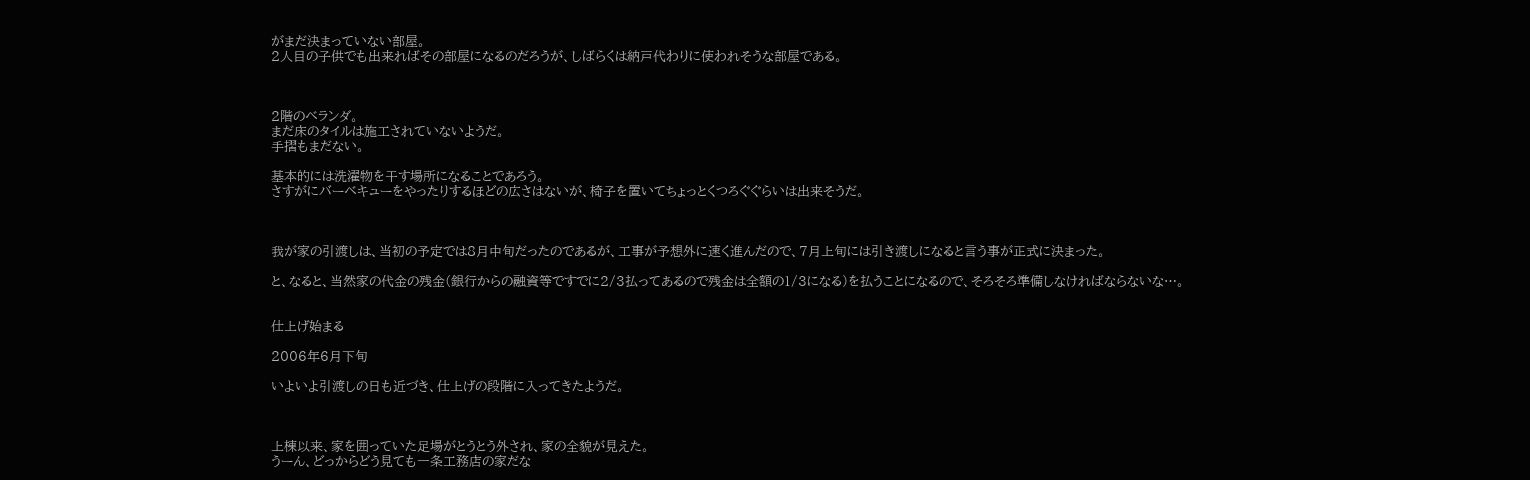がまだ決まっていない部屋。
2人目の子供でも出来ればその部屋になるのだろうが、しばらくは納戸代わりに使われそうな部屋である。



2階のベランダ。
まだ床のタイルは施工されていないようだ。
手摺もまだない。

基本的には洗濯物を干す場所になることであろう。
さすがにバーベキューをやったりするほどの広さはないが、椅子を置いてちょっとくつろぐぐらいは出来そうだ。



我が家の引渡しは、当初の予定では8月中旬だったのであるが、工事が予想外に速く進んだので、7月上旬には引き渡しになると言う事が正式に決まった。

と、なると、当然家の代金の残金(銀行からの融資等ですでに2/3払ってあるので残金は全額の1/3になる)を払うことになるので、そろそろ準備しなければならないな…。


仕上げ始まる

2006年6月下旬

いよいよ引渡しの日も近づき、仕上げの段階に入ってきたようだ。



上棟以来、家を囲っていた足場がとうとう外され、家の全貌が見えた。
うーん、どっからどう見ても一条工務店の家だな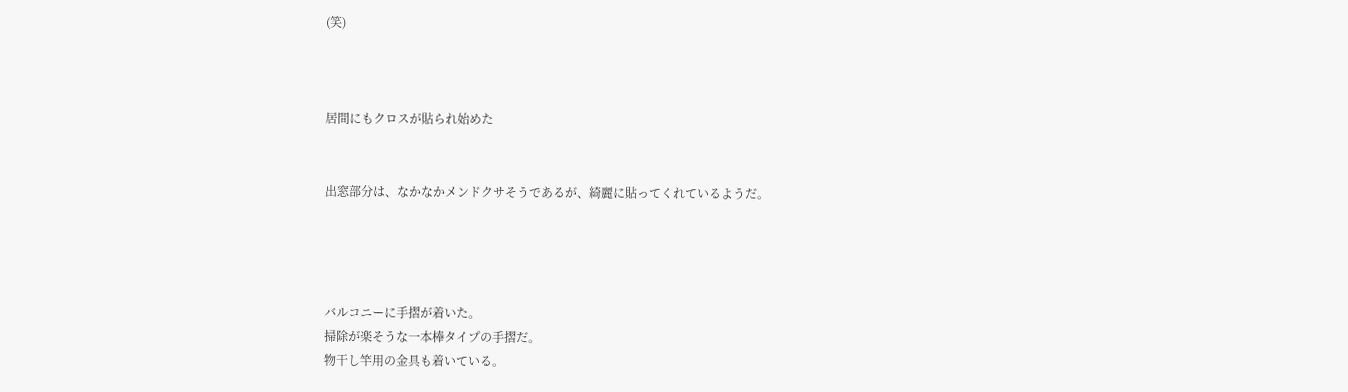(笑)



居間にもクロスが貼られ始めた


出窓部分は、なかなかメンドクサそうであるが、綺麗に貼ってくれているようだ。




バルコニーに手摺が着いた。
掃除が楽そうな一本棒タイプの手摺だ。
物干し竿用の金具も着いている。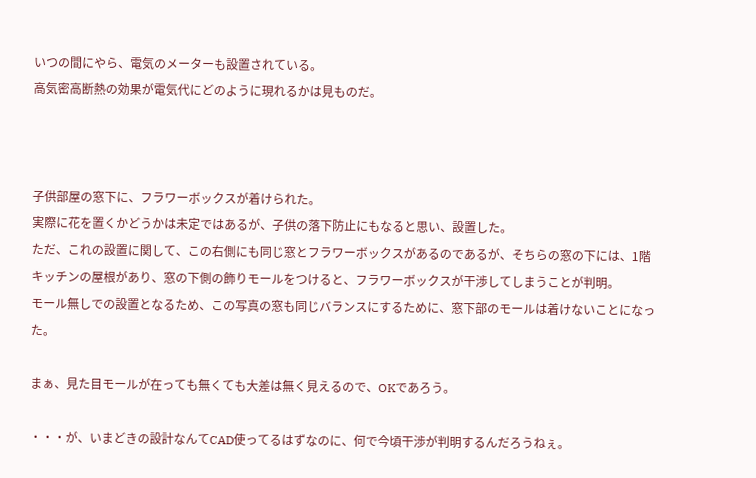いつの間にやら、電気のメーターも設置されている。
高気密高断熱の効果が電気代にどのように現れるかは見ものだ。



子供部屋の窓下に、フラワーボックスが着けられた。
実際に花を置くかどうかは未定ではあるが、子供の落下防止にもなると思い、設置した。
ただ、これの設置に関して、この右側にも同じ窓とフラワーボックスがあるのであるが、そちらの窓の下には、1階キッチンの屋根があり、窓の下側の飾りモールをつけると、フラワーボックスが干渉してしまうことが判明。
モール無しでの設置となるため、この写真の窓も同じバランスにするために、窓下部のモールは着けないことになった。

まぁ、見た目モールが在っても無くても大差は無く見えるので、OKであろう。

・・・が、いまどきの設計なんてCAD使ってるはずなのに、何で今頃干渉が判明するんだろうねぇ。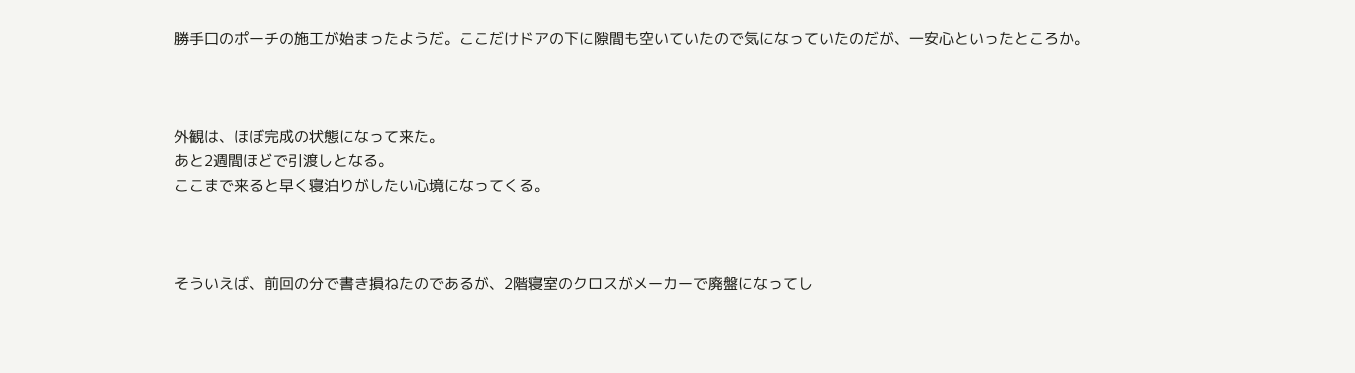勝手口のポーチの施工が始まったようだ。ここだけドアの下に隙間も空いていたので気になっていたのだが、一安心といったところか。



外観は、ほぼ完成の状態になって来た。
あと2週間ほどで引渡しとなる。
ここまで来ると早く寝泊りがしたい心境になってくる。



そういえば、前回の分で書き損ねたのであるが、2階寝室のクロスがメーカーで廃盤になってし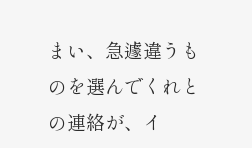まい、急遽違うものを選んでくれとの連絡が、イ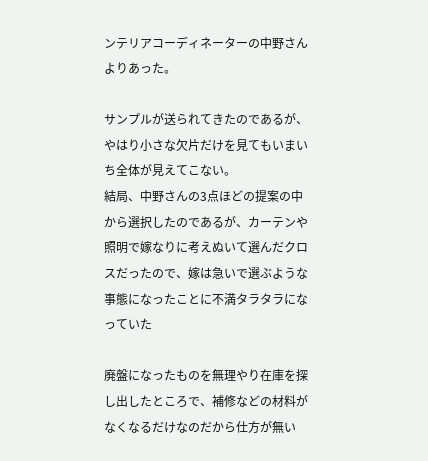ンテリアコーディネーターの中野さんよりあった。

サンプルが送られてきたのであるが、やはり小さな欠片だけを見てもいまいち全体が見えてこない。
結局、中野さんの3点ほどの提案の中から選択したのであるが、カーテンや照明で嫁なりに考えぬいて選んだクロスだったので、嫁は急いで選ぶような事態になったことに不満タラタラになっていた

廃盤になったものを無理やり在庫を探し出したところで、補修などの材料がなくなるだけなのだから仕方が無い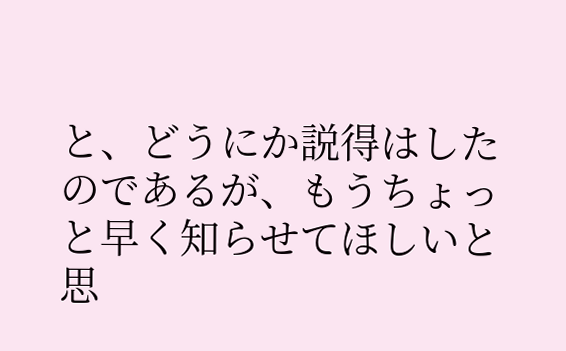と、どうにか説得はしたのであるが、もうちょっと早く知らせてほしいと思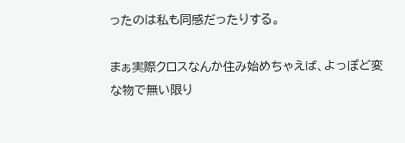ったのは私も同感だったりする。

まぁ実際クロスなんか住み始めちゃえば、よっぽど変な物で無い限り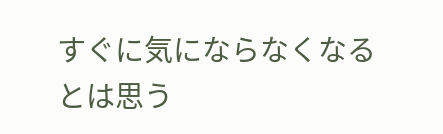すぐに気にならなくなるとは思う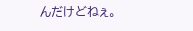んだけどねぇ。